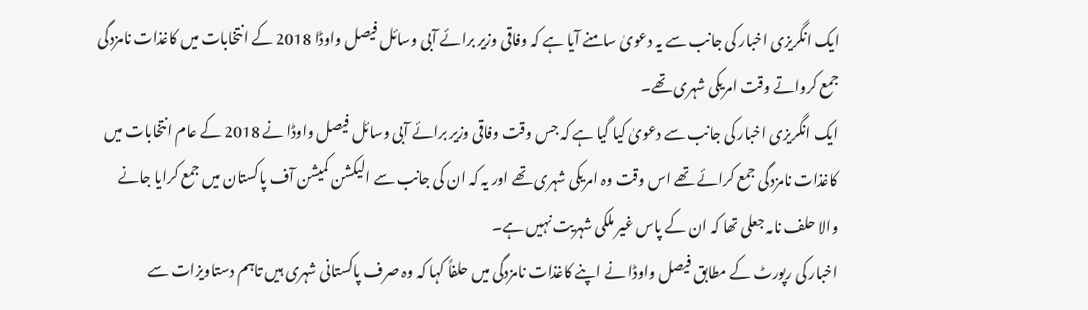ایک انگریزی اخبار کی جانب سے یہ دعویٰ سامنے آیا ہے کہ وفاقی وزیر برائے آبی وسائل فیصل واوڈا 2018 کے انتخابات میں کاغذات نامزدگی جمع کرواتے وقت امریکی شہری تھے۔
ایک انگریزی اخبار کی جانب سے دعویٰ کیا گیا ہے کہ جس وقت وفاقی وزیر برائے آبی وسائل فیصل واوڈا نے 2018 کے عام انتخابات میں کاغذات نامزدگی جمع کرائے تھے اس وقت وہ امریکی شہری تھے اور یہ کہ ان کی جانب سے الیکشن کمیشن آف پاکستان میں جمع کرایا جانے والا حلف نامہ جعلی تھا کہ ان کے پاس غیر ملکی شہریت نہیں ہے۔
اخبار کی رپورٹ کے مطابق فیصل واوڈا نے اپنے کاغذات نامزدگی میں حلفاً کہا کہ وہ صرف پاکستانی شہری ہیں تاہم دستاویزات سے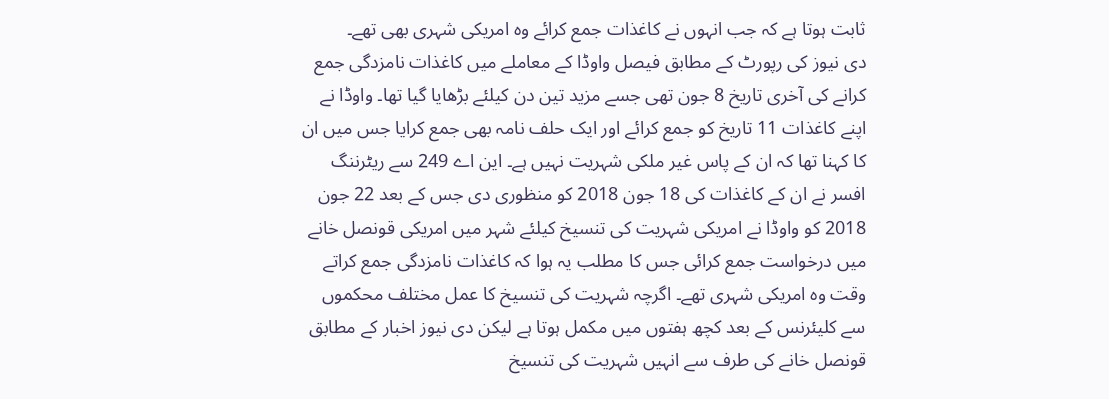ثابت ہوتا ہے کہ جب انہوں نے کاغذات جمع کرائے وہ امریکی شہری بھی تھے۔
دی نیوز کی رپورٹ کے مطابق فیصل واوڈا کے معاملے میں کاغذات نامزدگی جمع کرانے کی آخری تاریخ 8 جون تھی جسے مزید تین دن کیلئے بڑھایا گیا تھا۔ واوڈا نے اپنے کاغذات 11 تاریخ کو جمع کرائے اور ایک حلف نامہ بھی جمع کرایا جس میں ان کا کہنا تھا کہ ان کے پاس غیر ملکی شہریت نہیں ہے۔ این اے 249 سے ریٹرننگ افسر نے ان کے کاغذات کی 18 جون 2018 کو منظوری دی جس کے بعد 22 جون 2018 کو واوڈا نے امریکی شہریت کی تنسیخ کیلئے شہر میں امریکی قونصل خانے میں درخواست جمع کرائی جس کا مطلب یہ ہوا کہ کاغذات نامزدگی جمع کراتے وقت وہ امریکی شہری تھے۔ اگرچہ شہریت کی تنسیخ کا عمل مختلف محکموں سے کلیئرنس کے بعد کچھ ہفتوں میں مکمل ہوتا ہے لیکن دی نیوز اخبار کے مطابق قونصل خانے کی طرف سے انہیں شہریت کی تنسیخ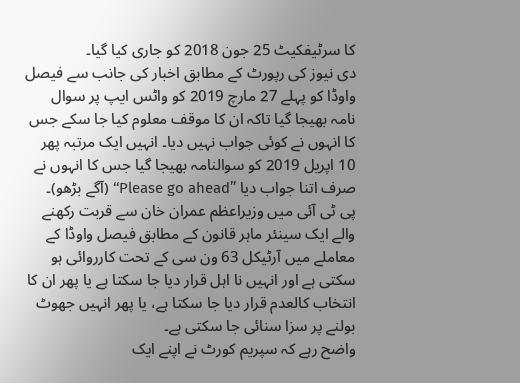کا سرٹیفکیٹ 25 جون 2018 کو جاری کیا گیا۔
دی نیوز کی رپورٹ کے مطابق اخبار کی جانب سے فیصل واوڈا کو پہلے 27 مارچ 2019 کو واٹس ایپ پر سوال نامہ بھیجا گیا تاکہ ان کا موقف معلوم کیا جا سکے جس کا انہوں نے کوئی جواب نہیں دیا۔ انہیں ایک مرتبہ پھر 10 اپریل 2019 کو سوالنامہ بھیجا گیا جس کا انہوں نے صرف اتنا جواب دیا ’’Please go ahead‘‘ (آگے بڑھو)۔
پی ٹی آئی میں وزیراعظم عمران خان سے قربت رکھنے والے ایک سینئر ماہر قانون کے مطابق فیصل واوڈا کے معاملے میں آرٹیکل 63 ون سی کے تحت کارروائی ہو سکتی ہے اور انہیں نا اہل قرار دیا جا سکتا ہے یا پھر ان کا انتخاب کالعدم قرار دیا جا سکتا ہے، یا پھر انہیں جھوٹ بولنے پر سزا سنائی جا سکتی ہے۔
واضح رہے کہ سپریم کورٹ نے اپنے ایک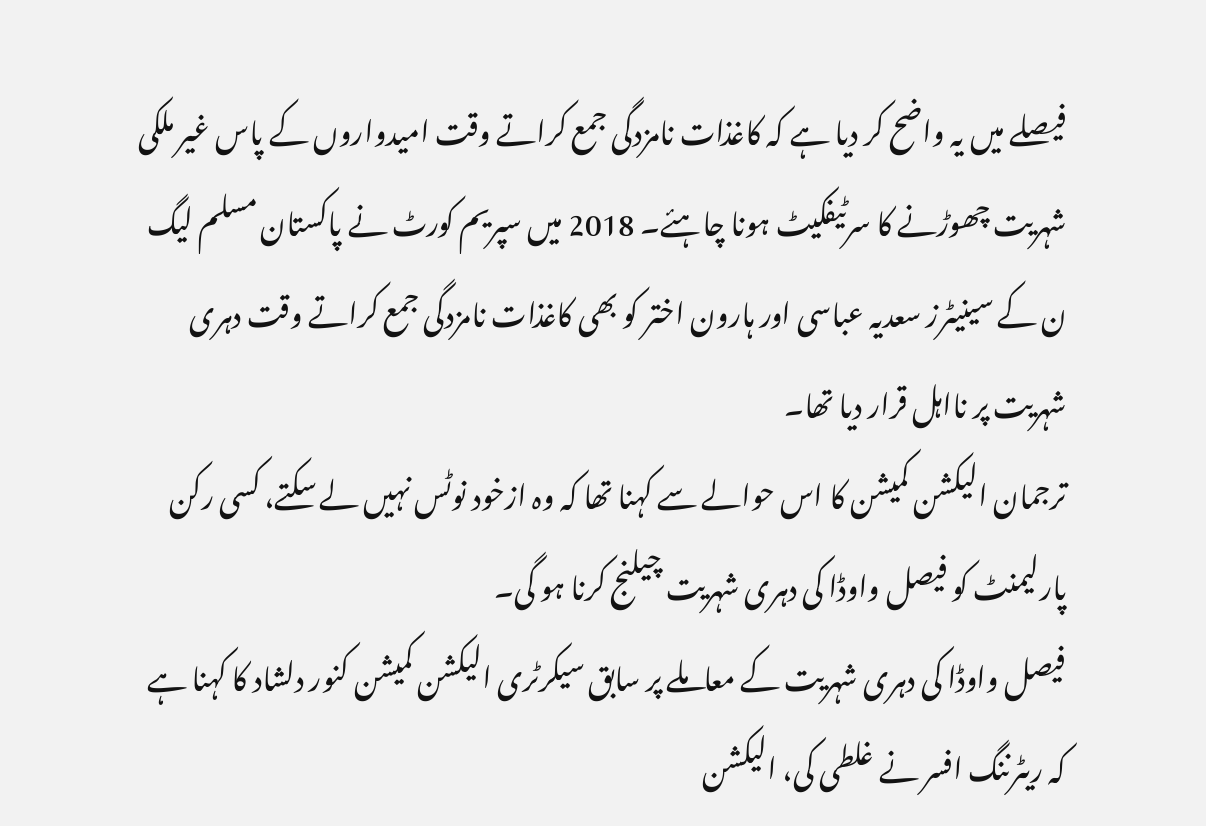فیصلے میں یہ واضح کر دیا ہے کہ کاغذات نامزدگی جمع کراتے وقت امیدواروں کے پاس غیر ملکی شہریت چھوڑنے کا سرٹیفکیٹ ہونا چاہئے۔ 2018 میں سپریم کورٹ نے پاکستان مسلم لیگ ن کے سینیٹرز سعدیہ عباسی اور ہارون اختر کو بھی کاغذات نامزدگی جمع کراتے وقت دہری شہریت پر نااہل قرار دیا تھا۔
ترجمان الیکشن کمیشن کا اس حوالے سے کہنا تھا کہ وہ ازخود نوٹس نہیں لے سکتے، کسی رکن پارلیمنٹ کو فیصل واوڈا کی دہری شہریت چیلنج کرنا ہو گی۔
فیصل واوڈا کی دہری شہریت کے معاملے پر سابق سیکرٹری الیکشن کمیشن کنور دلشاد کا کہنا ہے کہ ریٹرننگ افسر نے غلطی کی، الیکشن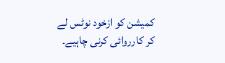کمیشن کو ازخود نوٹس لے کر کارروائی کرنی چاہیے۔